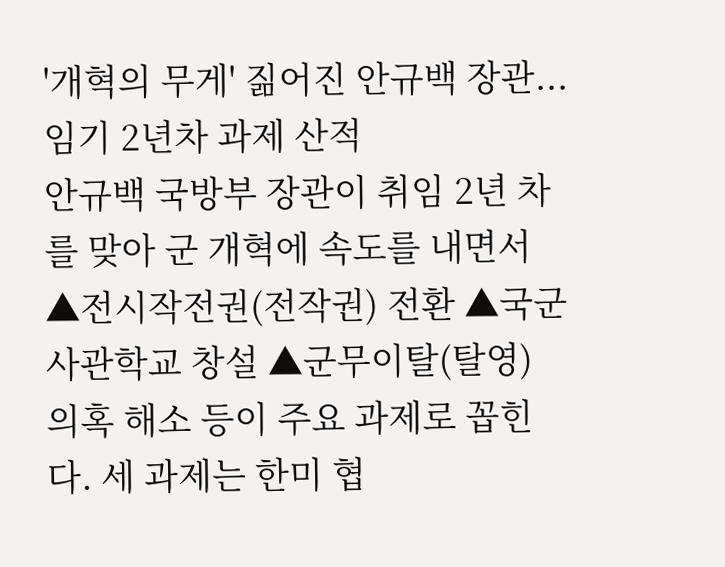'개혁의 무게' 짊어진 안규백 장관... 임기 2년차 과제 산적
안규백 국방부 장관이 취임 2년 차를 맞아 군 개혁에 속도를 내면서 ▲전시작전권(전작권) 전환 ▲국군사관학교 창설 ▲군무이탈(탈영) 의혹 해소 등이 주요 과제로 꼽힌다. 세 과제는 한미 협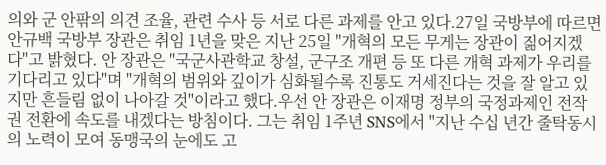의와 군 안팎의 의견 조율, 관련 수사 등 서로 다른 과제를 안고 있다.27일 국방부에 따르면 안규백 국방부 장관은 취임 1년을 맞은 지난 25일 "개혁의 모든 무게는 장관이 짊어지겠다"고 밝혔다. 안 장관은 "국군사관학교 창설, 군구조 개편 등 또 다른 개혁 과제가 우리를 기다리고 있다"며 "개혁의 범위와 깊이가 심화될수록 진통도 거세진다는 것을 잘 알고 있지만 흔들림 없이 나아갈 것"이라고 했다.우선 안 장관은 이재명 정부의 국정과제인 전작권 전환에 속도를 내겠다는 방침이다. 그는 취임 1주년 SNS에서 "지난 수십 년간 줄탁동시의 노력이 모여 동맹국의 눈에도 고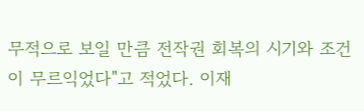무적으로 보일 만큼 전작권 회복의 시기와 조건이 무르익었다"고 적었다. 이재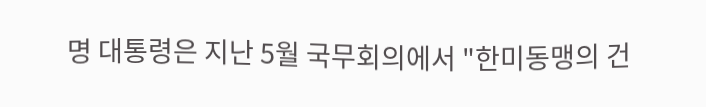명 대통령은 지난 5월 국무회의에서 "한미동맹의 건